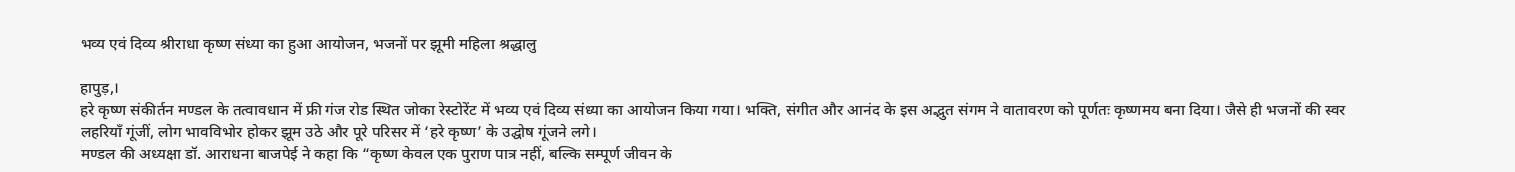भव्य एवं दिव्य श्रीराधा कृष्ण संध्या का हुआ आयोजन, भजनों पर झूमी महिला श्रद्धालु

हापुड़,।
हरे कृष्ण संकीर्तन मण्डल के तत्वावधान में फ्री गंज रोड स्थित जोका रेस्टोरेंट में भव्य एवं दिव्य संध्या का आयोजन किया गया। भक्ति, संगीत और आनंद के इस अद्भुत संगम ने वातावरण को पूर्णतः कृष्णमय बना दिया। जैसे ही भजनों की स्वर लहरियाँ गूंजीं, लोग भावविभोर होकर झूम उठे और पूरे परिसर में ‘हरे कृष्ण’ के उद्घोष गूंजने लगे।
मण्डल की अध्यक्षा डॉ. आराधना बाजपेई ने कहा कि “कृष्ण केवल एक पुराण पात्र नहीं, बल्कि सम्पूर्ण जीवन के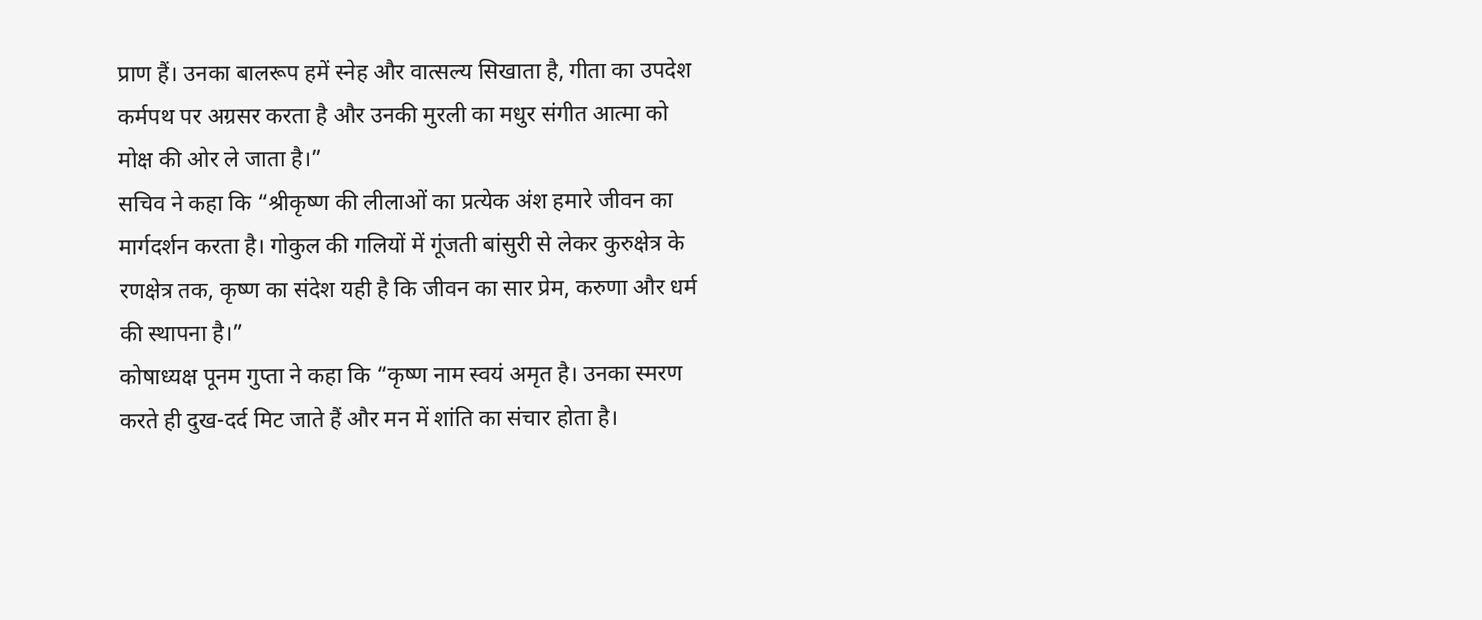प्राण हैं। उनका बालरूप हमें स्नेह और वात्सल्य सिखाता है, गीता का उपदेश कर्मपथ पर अग्रसर करता है और उनकी मुरली का मधुर संगीत आत्मा को मोक्ष की ओर ले जाता है।”
सचिव ने कहा कि “श्रीकृष्ण की लीलाओं का प्रत्येक अंश हमारे जीवन का मार्गदर्शन करता है। गोकुल की गलियों में गूंजती बांसुरी से लेकर कुरुक्षेत्र के रणक्षेत्र तक, कृष्ण का संदेश यही है कि जीवन का सार प्रेम, करुणा और धर्म की स्थापना है।”
कोषाध्यक्ष पूनम गुप्ता ने कहा कि “कृष्ण नाम स्वयं अमृत है। उनका स्मरण करते ही दुख-दर्द मिट जाते हैं और मन में शांति का संचार होता है।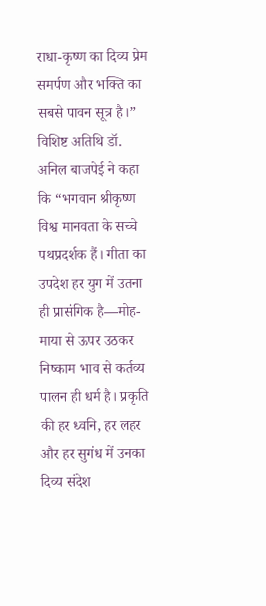राधा-कृष्ण का दिव्य प्रेम समर्पण और भक्ति का सबसे पावन सूत्र है।”
विशिष्ट अतिथि डॉ. अनिल बाजपेई ने कहा कि “भगवान श्रीकृष्ण विश्व मानवता के सच्चे पथप्रदर्शक हैं। गीता का उपदेश हर युग में उतना ही प्रासंगिक है—मोह-माया से ऊपर उठकर निष्काम भाव से कर्तव्य पालन ही धर्म है। प्रकृति की हर ध्वनि, हर लहर और हर सुगंध में उनका दिव्य संदेश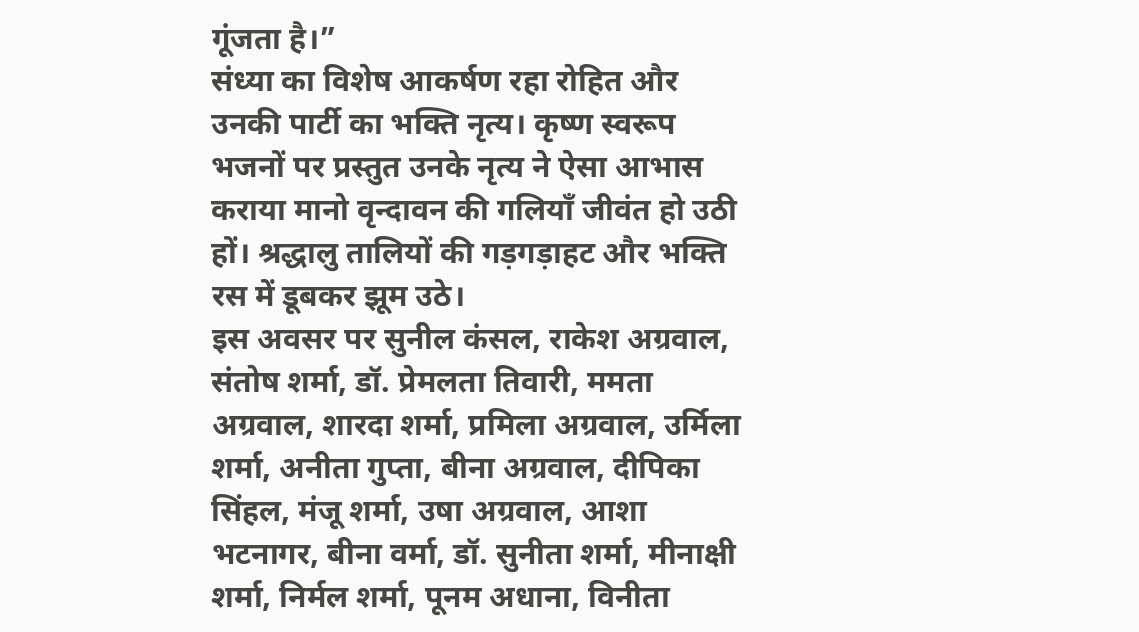गूंजता है।”
संध्या का विशेष आकर्षण रहा रोहित और उनकी पार्टी का भक्ति नृत्य। कृष्ण स्वरूप भजनों पर प्रस्तुत उनके नृत्य ने ऐसा आभास कराया मानो वृन्दावन की गलियाँ जीवंत हो उठी हों। श्रद्धालु तालियों की गड़गड़ाहट और भक्ति रस में डूबकर झूम उठे।
इस अवसर पर सुनील कंसल, राकेश अग्रवाल, संतोष शर्मा, डॉ. प्रेमलता तिवारी, ममता अग्रवाल, शारदा शर्मा, प्रमिला अग्रवाल, उर्मिला शर्मा, अनीता गुप्ता, बीना अग्रवाल, दीपिका सिंहल, मंजू शर्मा, उषा अग्रवाल, आशा भटनागर, बीना वर्मा, डॉ. सुनीता शर्मा, मीनाक्षी शर्मा, निर्मल शर्मा, पूनम अधाना, विनीता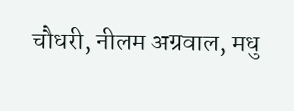चौधरी, नीलम अग्रवाल, मधु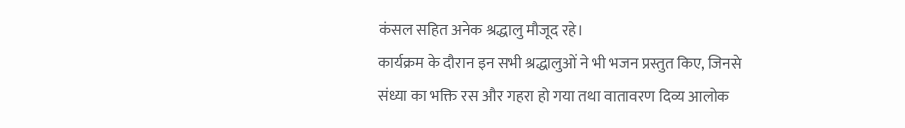कंसल सहित अनेक श्रद्धालु मौजूद रहे।
कार्यक्रम के दौरान इन सभी श्रद्धालुओं ने भी भजन प्रस्तुत किए, जिनसे संध्या का भक्ति रस और गहरा हो गया तथा वातावरण दिव्य आलोक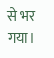से भर गया।